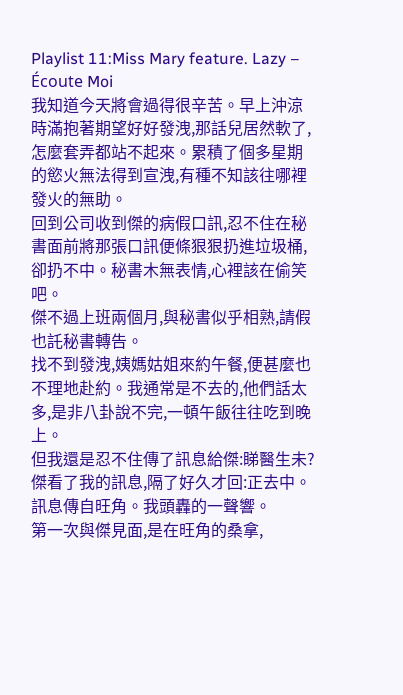Playlist 11:Miss Mary feature. Lazy – Écoute Moi
我知道今天將會過得很辛苦。早上沖涼時滿抱著期望好好發洩,那話兒居然軟了,怎麼套弄都站不起來。累積了個多星期的慾火無法得到宣洩,有種不知該往哪裡發火的無助。
回到公司收到傑的病假口訊,忍不住在秘書面前將那張口訊便條狠狠扔進垃圾桶,卻扔不中。秘書木無表情,心裡該在偷笑吧。
傑不過上班兩個月,與秘書似乎相熟,請假也託秘書轉告。
找不到發洩,姨媽姑姐來約午餐,便甚麼也不理地赴約。我通常是不去的,他們話太多,是非八卦說不完,一頓午飯往往吃到晚上。
但我還是忍不住傳了訊息給傑:睇醫生未?傑看了我的訊息,隔了好久才回:正去中。
訊息傳自旺角。我頭轟的一聲響。
第一次與傑見面,是在旺角的桑拿,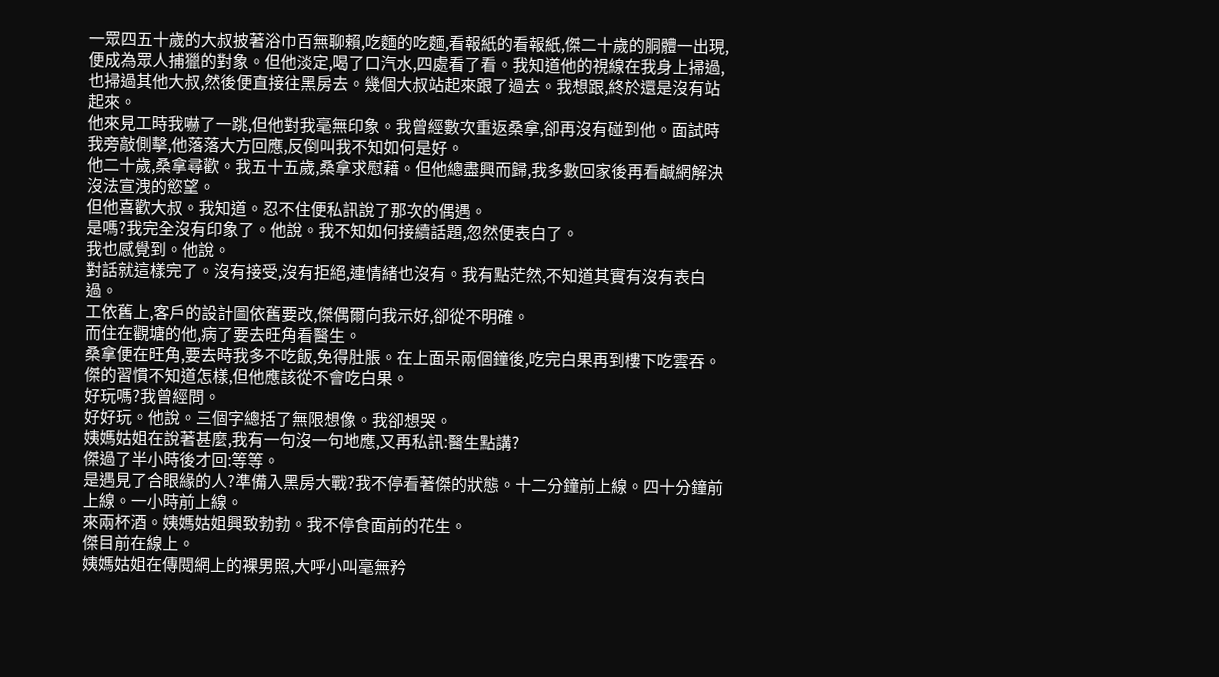一眾四五十歲的大叔披著浴巾百無聊賴,吃麵的吃麵,看報紙的看報紙,傑二十歲的胴體一出現,便成為眾人捕獵的對象。但他淡定,喝了口汽水,四處看了看。我知道他的視線在我身上掃過,也掃過其他大叔,然後便直接往黑房去。幾個大叔站起來跟了過去。我想跟,終於還是沒有站起來。
他來見工時我嚇了一跳,但他對我毫無印象。我曾經數次重返桑拿,卻再沒有碰到他。面試時我旁敲側擊,他落落大方回應,反倒叫我不知如何是好。
他二十歲,桑拿尋歡。我五十五歲,桑拿求慰藉。但他總盡興而歸,我多數回家後再看鹹網解決沒法宣洩的慾望。
但他喜歡大叔。我知道。忍不住便私訊說了那次的偶遇。
是嗎?我完全沒有印象了。他說。我不知如何接續話題,忽然便表白了。
我也感覺到。他說。
對話就這樣完了。沒有接受,沒有拒絕,連情緒也沒有。我有點茫然,不知道其實有沒有表白過。
工依舊上,客戶的設計圖依舊要改,傑偶爾向我示好,卻從不明確。
而住在觀塘的他,病了要去旺角看醫生。
桑拿便在旺角,要去時我多不吃飯,免得肚脹。在上面呆兩個鐘後,吃完白果再到樓下吃雲吞。傑的習慣不知道怎樣,但他應該從不會吃白果。
好玩嗎?我曾經問。
好好玩。他說。三個字總括了無限想像。我卻想哭。
姨媽姑姐在說著甚麼,我有一句沒一句地應,又再私訊:醫生點講?
傑過了半小時後才回:等等。
是遇見了合眼緣的人?準備入黑房大戰?我不停看著傑的狀態。十二分鐘前上線。四十分鐘前上線。一小時前上線。
來兩杯酒。姨媽姑姐興致勃勃。我不停食面前的花生。
傑目前在線上。
姨媽姑姐在傳閱網上的裸男照,大呼小叫毫無矜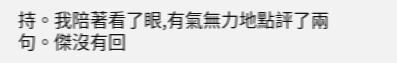持。我陪著看了眼,有氣無力地點評了兩句。傑沒有回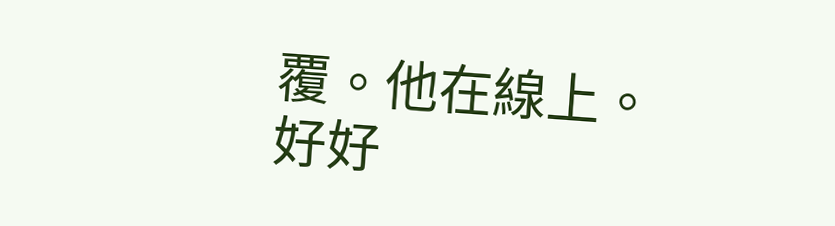覆。他在線上。
好好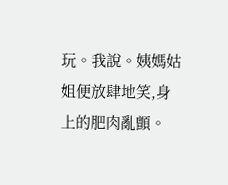玩。我說。姨媽姑姐便放肆地笑,身上的肥肉亂顫。